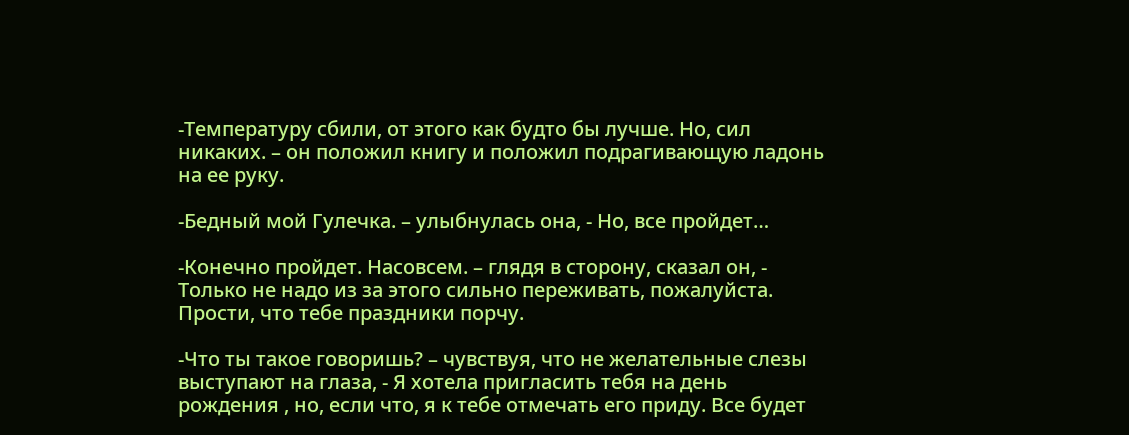-Температуру сбили, от этого как будто бы лучше. Но, сил никаких. – он положил книгу и положил подрагивающую ладонь на ее руку.

-Бедный мой Гулечка. – улыбнулась она, - Но, все пройдет…

-Конечно пройдет. Насовсем. – глядя в сторону, сказал он, - Только не надо из за этого сильно переживать, пожалуйста. Прости, что тебе праздники порчу.

-Что ты такое говоришь? – чувствуя, что не желательные слезы выступают на глаза, - Я хотела пригласить тебя на день рождения , но, если что, я к тебе отмечать его приду. Все будет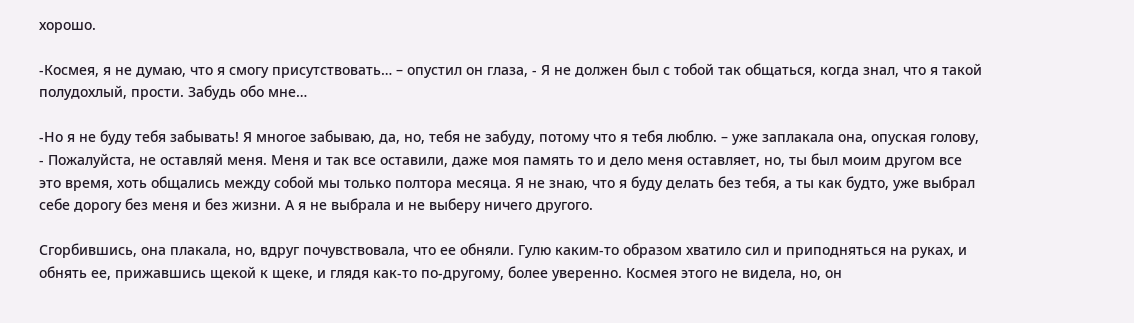хорошо.

-Космея, я не думаю, что я смогу присутствовать… – опустил он глаза, - Я не должен был с тобой так общаться, когда знал, что я такой полудохлый, прости. Забудь обо мне…

-Но я не буду тебя забывать! Я многое забываю, да, но, тебя не забуду, потому что я тебя люблю. – уже заплакала она, опуская голову, - Пожалуйста, не оставляй меня. Меня и так все оставили, даже моя память то и дело меня оставляет, но, ты был моим другом все это время, хоть общались между собой мы только полтора месяца. Я не знаю, что я буду делать без тебя, а ты как будто, уже выбрал себе дорогу без меня и без жизни. А я не выбрала и не выберу ничего другого.

Сгорбившись, она плакала, но, вдруг почувствовала, что ее обняли. Гулю каким-то образом хватило сил и приподняться на руках, и обнять ее, прижавшись щекой к щеке, и глядя как-то по-другому, более уверенно. Космея этого не видела, но, он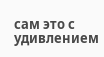сам это с удивлением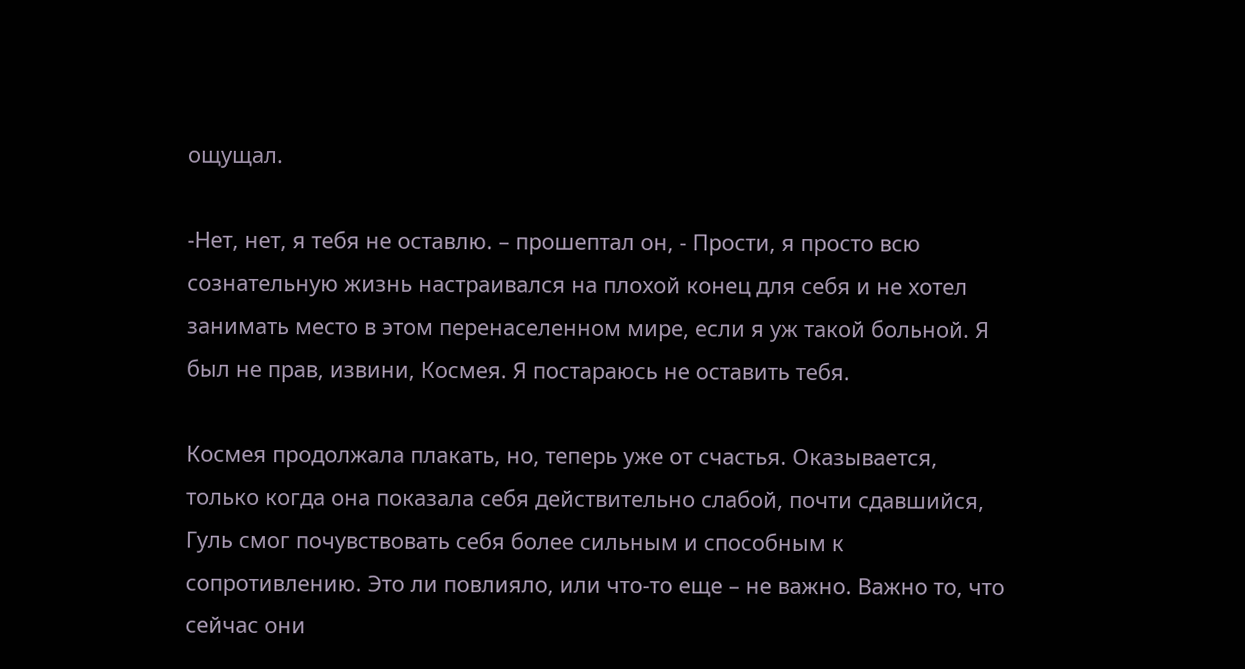ощущал.

-Нет, нет, я тебя не оставлю. – прошептал он, - Прости, я просто всю сознательную жизнь настраивался на плохой конец для себя и не хотел занимать место в этом перенаселенном мире, если я уж такой больной. Я был не прав, извини, Космея. Я постараюсь не оставить тебя.

Космея продолжала плакать, но, теперь уже от счастья. Оказывается, только когда она показала себя действительно слабой, почти сдавшийся, Гуль смог почувствовать себя более сильным и способным к сопротивлению. Это ли повлияло, или что-то еще – не важно. Важно то, что сейчас они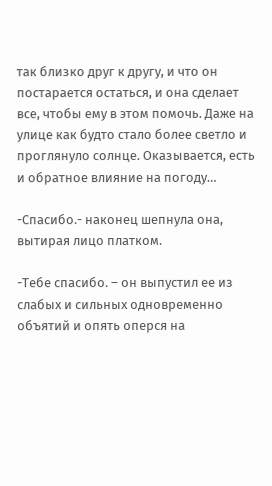так близко друг к другу, и что он постарается остаться, и она сделает все, чтобы ему в этом помочь. Даже на улице как будто стало более светло и проглянуло солнце. Оказывается, есть и обратное влияние на погоду…

-Спасибо.- наконец шепнула она, вытирая лицо платком.

-Тебе спасибо. – он выпустил ее из слабых и сильных одновременно объятий и опять оперся на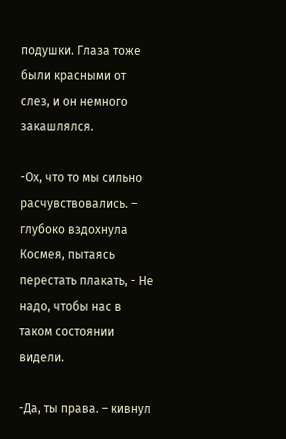подушки. Глаза тоже были красными от слез, и он немного закашлялся.

-Ох, что то мы сильно расчувствовались. – глубоко вздохнула Космея, пытаясь перестать плакать, - Не надо, чтобы нас в таком состоянии видели.

-Да, ты права. – кивнул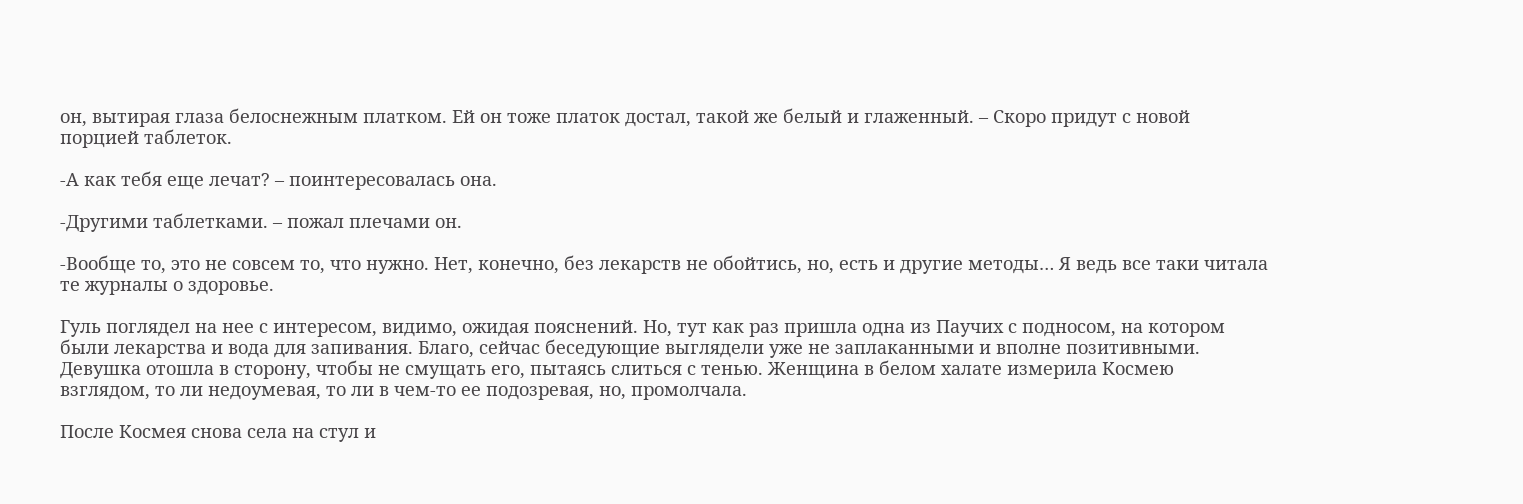он, вытирая глаза белоснежным платком. Ей он тоже платок достал, такой же белый и глаженный. – Скоро придут с новой порцией таблеток.

-А как тебя еще лечат? – поинтересовалась она.

-Другими таблетками. – пожал плечами он.

-Вообще то, это не совсем то, что нужно. Нет, конечно, без лекарств не обойтись, но, есть и другие методы… Я ведь все таки читала те журналы о здоровье.

Гуль поглядел на нее с интересом, видимо, ожидая пояснений. Но, тут как раз пришла одна из Паучих с подносом, на котором были лекарства и вода для запивания. Благо, сейчас беседующие выглядели уже не заплаканными и вполне позитивными. Девушка отошла в сторону, чтобы не смущать его, пытаясь слиться с тенью. Женщина в белом халате измерила Космею взглядом, то ли недоумевая, то ли в чем-то ее подозревая, но, промолчала.

После Космея снова села на стул и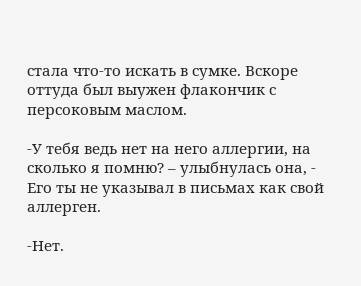стала что-то искать в сумке. Вскоре оттуда был выужен флакончик с персоковым маслом.

-У тебя ведь нет на него аллергии, на сколько я помню? – улыбнулась она, - Его ты не указывал в письмах как свой аллерген.

-Нет.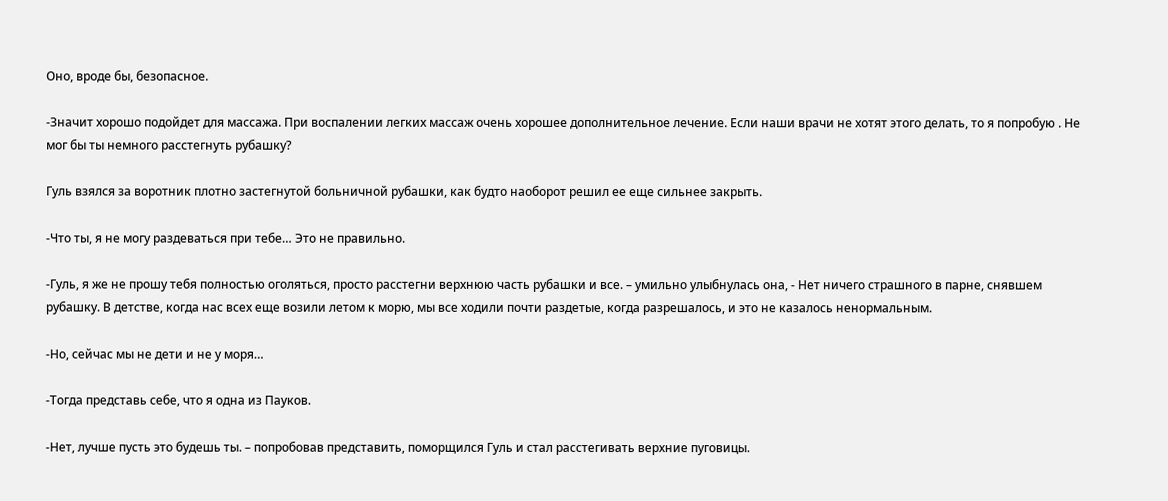Оно, вроде бы, безопасное.

-Значит хорошо подойдет для массажа. При воспалении легких массаж очень хорошее дополнительное лечение. Если наши врачи не хотят этого делать, то я попробую . Не мог бы ты немного расстегнуть рубашку?

Гуль взялся за воротник плотно застегнутой больничной рубашки, как будто наоборот решил ее еще сильнее закрыть.

-Что ты, я не могу раздеваться при тебе… Это не правильно.

-Гуль, я же не прошу тебя полностью оголяться, просто расстегни верхнюю часть рубашки и все. – умильно улыбнулась она, - Нет ничего страшного в парне, снявшем рубашку. В детстве, когда нас всех еще возили летом к морю, мы все ходили почти раздетые, когда разрешалось, и это не казалось ненормальным.

-Но, сейчас мы не дети и не у моря…

-Тогда представь себе, что я одна из Пауков.

-Нет, лучше пусть это будешь ты. – попробовав представить, поморщился Гуль и стал расстегивать верхние пуговицы.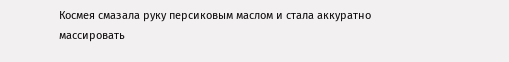Космея смазала руку персиковым маслом и стала аккуратно массировать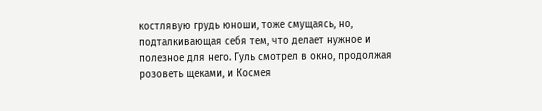костлявую грудь юноши, тоже смущаясь, но, подталкивающая себя тем, что делает нужное и полезное для него. Гуль смотрел в окно, продолжая розоветь щеками, и Космея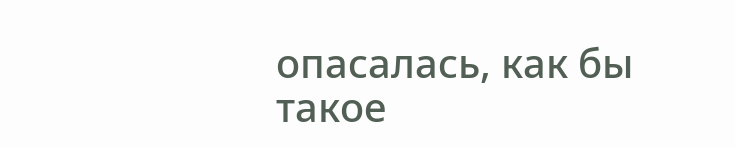опасалась, как бы такое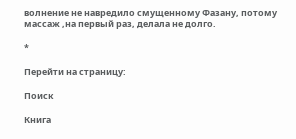волнение не навредило смущенному Фазану, потому массаж ,на первый раз, делала не долго.

*

Перейти на страницу:

Поиск

Книга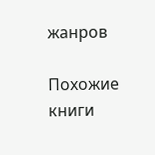жанров

Похожие книги